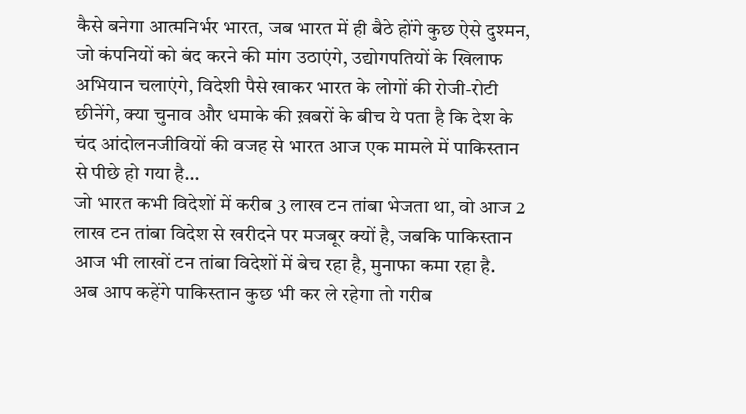कैसे बनेगा आत्मनिर्भर भारत, जब भारत में ही बैठे होंगे कुछ ऐसे दुश्मन, जो कंपनियों को बंद करने की मांग उठाएंगे, उद्योगपतियों के खिलाफ अभियान चलाएंगे, विदेशी पैसे खाकर भारत के लोगों की रोजी-रोटी छीनेंगे, क्या चुनाव और धमाके की ख़बरों के बीच ये पता है कि देश के चंद आंदोलनजीवियों की वजह से भारत आज एक मामले में पाकिस्तान से पीछे हो गया है...
जो भारत कभी विदेशों में करीब 3 लाख टन तांबा भेजता था, वो आज 2 लाख टन तांबा विदेश से खरीदने पर मजबूर क्यों है, जबकि पाकिस्तान आज भी लाखों टन तांबा विदेशों में बेच रहा है, मुनाफा कमा रहा है.
अब आप कहेंगे पाकिस्तान कुछ भी कर ले रहेगा तो गरीब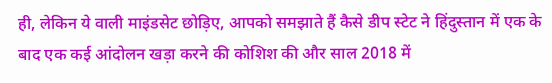ही, लेकिन ये वाली माइंडसेट छोड़िए, आपको समझाते हैं कैसे डीप स्टेट ने हिंदुस्तान में एक के बाद एक कई आंदोलन खड़ा करने की कोशिश की और साल 2018 में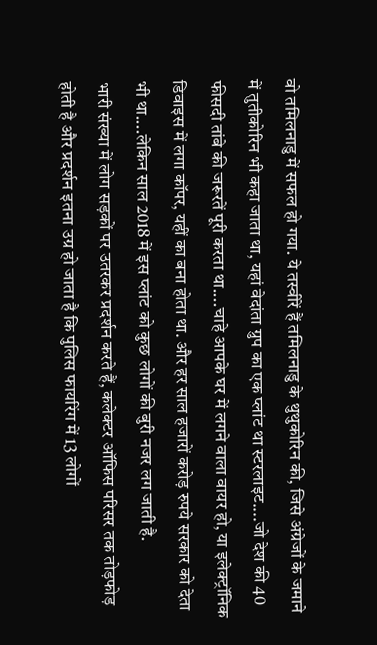वो तमिलनाडु में सफल हो गया. ये तस्वीरें हैं तमिलनाडु के थुथुकोरिन की, जिसे अंग्रेजों के जमाने में तुतीकोरिन भी कहा जाता था, यहां वेदांता ग्रुप का एक प्लांट था स्टरलाइट....जो देश की 40 फीसदी तांबे की जरूरतें पूरी करता था....चाहे आपके घर में लगने वाला वायर हो, या इलेक्ट्रॉनिक डिवाइस में लगा कॉपर, यहीं का बना होता था. और हर साल हजारों करोड़ रुपये सरकार को देता भी था....लेकिन साल 2018 में इस प्लांट को कुछ लोगों की बुरी नजर लग जाती है.
भारी संख्या में लोग सड़कों पर उतरकर प्रदर्शन करते हैं, कलेक्टर ऑफिस परिसर तक तोड़फोड़ होती है और प्रदर्शन इतना उग्र हो जाता है कि पुलिस फायरिंग में 13 लोगों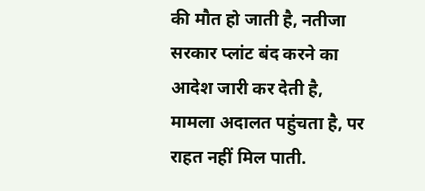की मौत हो जाती है, नतीजा सरकार प्लांट बंद करने का आदेश जारी कर देती है, मामला अदालत पहुंचता है, पर राहत नहीं मिल पाती.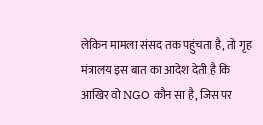लेकिन मामला संसद तक पहुंचता है, तो गृह मंत्रालय इस बात का आदेश देती है कि आखिर वो NGO कौन सा है, जिस पर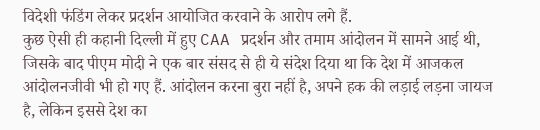विदेशी फंडिंग लेकर प्रदर्शन आयोजित करवाने के आरोप लगे हैं.
कुछ ऐसी ही कहानी दिल्ली में हुए CAA प्रदर्शन और तमाम आंदोलन में सामने आई थी, जिसके बाद पीएम मोदी ने एक बार संसद से ही ये संदेश दिया था कि देश में आजकल आंदोलनजीवी भी हो गए हैं. आंदोलन करना बुरा नहीं है, अपने हक की लड़ाई लड़ना जायज है, लेकिन इससे देश का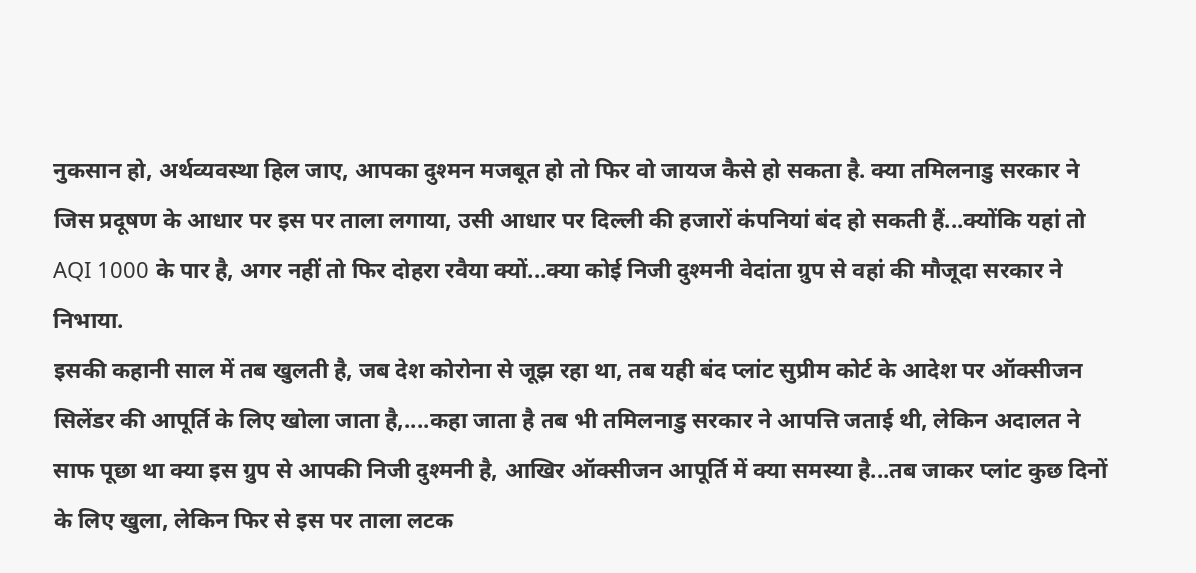नुकसान हो, अर्थव्यवस्था हिल जाए, आपका दुश्मन मजबूत हो तो फिर वो जायज कैसे हो सकता है. क्या तमिलनाडु सरकार ने जिस प्रदूषण के आधार पर इस पर ताला लगाया, उसी आधार पर दिल्ली की हजारों कंपनियां बंद हो सकती हैं...क्योंकि यहां तो AQI 1000 के पार है, अगर नहीं तो फिर दोहरा रवैया क्यों...क्या कोई निजी दुश्मनी वेदांता ग्रुप से वहां की मौजूदा सरकार ने निभाया.
इसकी कहानी साल में तब खुलती है, जब देश कोरोना से जूझ रहा था, तब यही बंद प्लांट सुप्रीम कोर्ट के आदेश पर ऑक्सीजन सिलेंडर की आपूर्ति के लिए खोला जाता है,....कहा जाता है तब भी तमिलनाडु सरकार ने आपत्ति जताई थी, लेकिन अदालत ने साफ पूछा था क्या इस ग्रुप से आपकी निजी दुश्मनी है, आखिर ऑक्सीजन आपूर्ति में क्या समस्या है...तब जाकर प्लांट कुछ दिनों के लिए खुला, लेकिन फिर से इस पर ताला लटक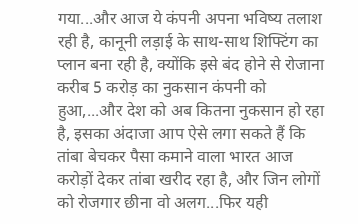गया...और आज ये कंपनी अपना भविष्य तलाश रही है, कानूनी लड़ाई के साथ-साथ शिफ्टिंग का प्लान बना रही है, क्योंकि इसे बंद होने से रोजाना करीब 5 करोड़ का नुकसान कंपनी को हुआ,...और देश को अब कितना नुकसान हो रहा है, इसका अंदाजा आप ऐसे लगा सकते हैं कि तांबा बेचकर पैसा कमाने वाला भारत आज करोड़ों देकर तांबा खरीद रहा है, और जिन लोगों को रोजगार छीना वो अलग...फिर यही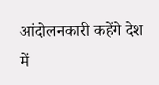आंदोलनकारी कहेंगे देश में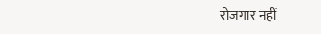रोजगार नहीं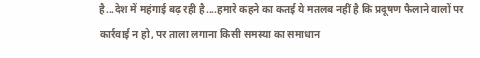है...देश में महंगाई बढ़ रही है....हमारे कहने का कतई ये मतलब नहीं है कि प्रदूषण फैलाने वालों पर कार्रवाई न हो, पर ताला लगाना किसी समस्या का समाधान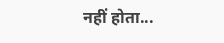नहीं होता...